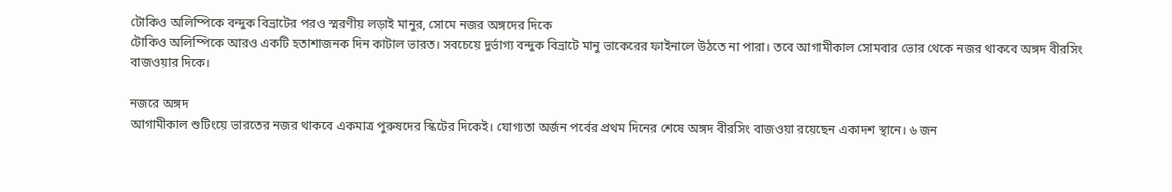টোকিও অলিম্পিকে বন্দুক বিভ্রাটের পরও স্মরণীয় লড়াই মানুর, সোমে নজর অঙ্গদের দিকে
টোকিও অলিম্পিকে আরও একটি হতাশাজনক দিন কাটাল ভারত। সবচেয়ে দুর্ভাগ্য বন্দুক বিভ্রাটে মানু ভাকেরের ফাইনালে উঠতে না পারা। তবে আগামীকাল সোমবার ভোর থেকে নজর থাকবে অঙ্গদ বীরসিং বাজওয়ার দিকে।

নজরে অঙ্গদ
আগামীকাল শুটিংয়ে ভারতের নজর থাকবে একমাত্র পুরুষদের স্কিটের দিকেই। যোগ্যতা অর্জন পর্বের প্রথম দিনের শেষে অঙ্গদ বীরসিং বাজওয়া রয়েছেন একাদশ স্থানে। ৬ জন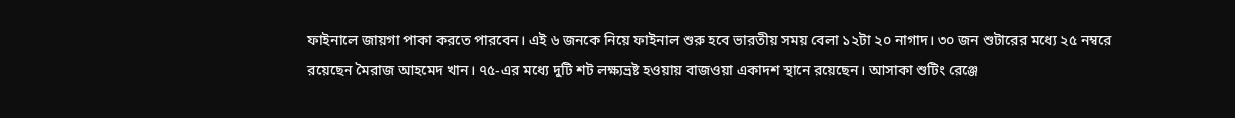ফাইনালে জায়গা পাকা করতে পারবেন। এই ৬ জনকে নিয়ে ফাইনাল শুরু হবে ভারতীয় সময় বেলা ১২টা ২০ নাগাদ। ৩০ জন শুটারের মধ্যে ২৫ নম্বরে রয়েছেন মৈরাজ আহমেদ খান। ৭৫-এর মধ্যে দুটি শট লক্ষ্যভ্রষ্ট হওয়ায় বাজওয়া একাদশ স্থানে রয়েছেন। আসাকা শুটিং রেঞ্জে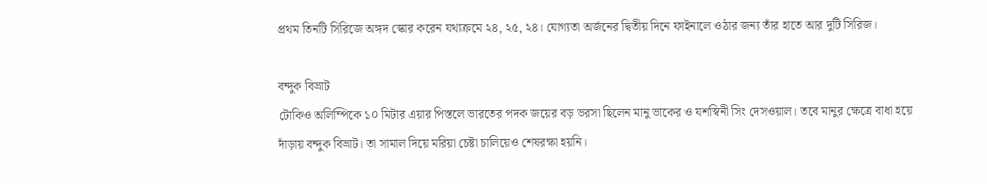প্রথম তিনটি সিরিজে অঙ্গদ স্কোর করেন যথাক্রমে ২৪, ২৫, ২৪। যোগ্যতা অর্জনের দ্বিতীয় দিনে ফাইনালে ওঠার জন্য তাঁর হাতে আর দুটি সিরিজ।

বন্দুক বিভ্রাট
টোকিও অলিম্পিকে ১০ মিটার এয়ার পিস্তলে ভারতের পদক জয়ের বড় ভরসা ছিলেন মানু ভাকের ও যশস্বিনী সিং দেসওয়াল। তবে মানুর ক্ষেত্রে বাধা হয়ে দাঁড়ায় বন্দুক বিভ্রাট। তা সামাল দিয়ে মরিয়া চেষ্টা চালিয়েও শেষরক্ষা হয়নি।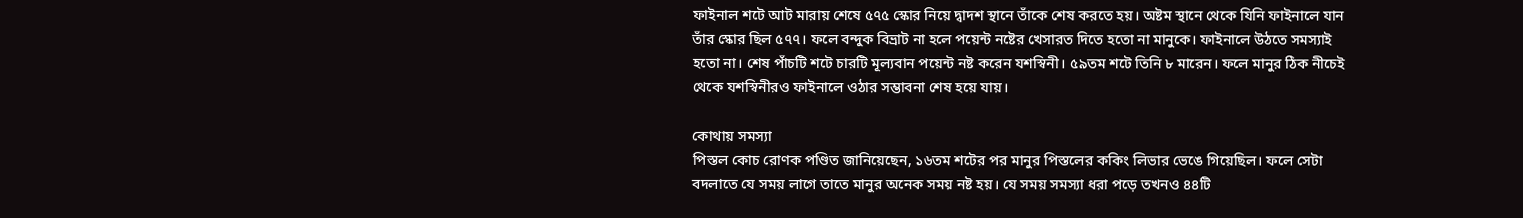ফাইনাল শটে আট মারায় শেষে ৫৭৫ স্কোর নিয়ে দ্বাদশ স্থানে তাঁকে শেষ করতে হয়। অষ্টম স্থানে থেকে যিনি ফাইনালে যান তাঁর স্কোর ছিল ৫৭৭। ফলে বন্দুক বিভ্রাট না হলে পয়েন্ট নষ্টের খেসারত দিতে হতো না মানুকে। ফাইনালে উঠতে সমস্যাই হতো না। শেষ পাঁচটি শটে চারটি মূল্যবান পয়েন্ট নষ্ট করেন যশস্বিনী। ৫৯তম শটে তিনি ৮ মারেন। ফলে মানুর ঠিক নীচেই থেকে যশস্বিনীরও ফাইনালে ওঠার সম্ভাবনা শেষ হয়ে যায়।

কোথায় সমস্যা
পিস্তল কোচ রোণক পণ্ডিত জানিয়েছেন, ১৬তম শটের পর মানুর পিস্তলের ককিং লিভার ভেঙে গিয়েছিল। ফলে সেটা বদলাতে যে সময় লাগে তাতে মানুর অনেক সময় নষ্ট হয়। যে সময় সমস্যা ধরা পড়ে তখনও ৪৪টি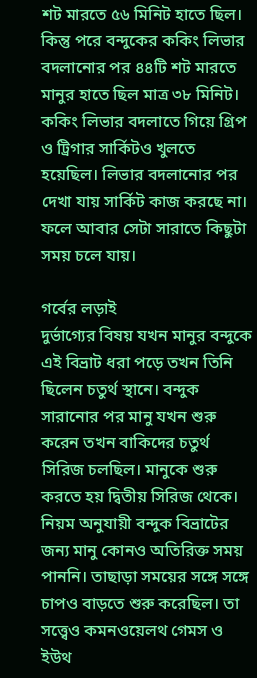শট মারতে ৫৬ মিনিট হাতে ছিল। কিন্তু পরে বন্দুকের ককিং লিভার বদলানোর পর ৪৪টি শট মারতে মানুর হাতে ছিল মাত্র ৩৮ মিনিট। ককিং লিভার বদলাতে গিয়ে গ্রিপ ও ট্রিগার সার্কিটও খুলতে হয়েছিল। লিভার বদলানোর পর দেখা যায় সার্কিট কাজ করছে না। ফলে আবার সেটা সারাতে কিছুটা সময় চলে যায়।

গর্বের লড়াই
দুর্ভাগ্যের বিষয় যখন মানুর বন্দুকে এই বিভ্রাট ধরা পড়ে তখন তিনি ছিলেন চতুর্থ স্থানে। বন্দুক সারানোর পর মানু যখন শুরু করেন তখন বাকিদের চতুর্থ সিরিজ চলছিল। মানুকে শুরু করতে হয় দ্বিতীয় সিরিজ থেকে। নিয়ম অনুযায়ী বন্দুক বিভ্রাটের জন্য মানু কোনও অতিরিক্ত সময় পাননি। তাছাড়া সময়ের সঙ্গে সঙ্গে চাপও বাড়তে শুরু করেছিল। তা সত্ত্বেও কমনওয়েলথ গেমস ও ইউথ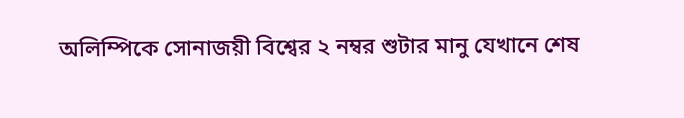অলিম্পিকে সোনাজয়ী বিশ্বের ২ নম্বর শুটার মানু যেখানে শেষ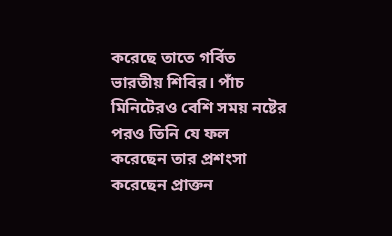করেছে তাতে গর্বিত ভারতীয় শিবির। পাঁচ মিনিটেরও বেশি সময় নষ্টের পরও তিনি যে ফল করেছেন তার প্রশংসা করেছেন প্রাক্তন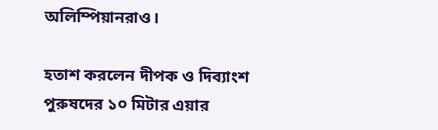অলিম্পিয়ানরাও।

হতাশ করলেন দীপক ও দিব্যাংশ
পুরুষদের ১০ মিটার এয়ার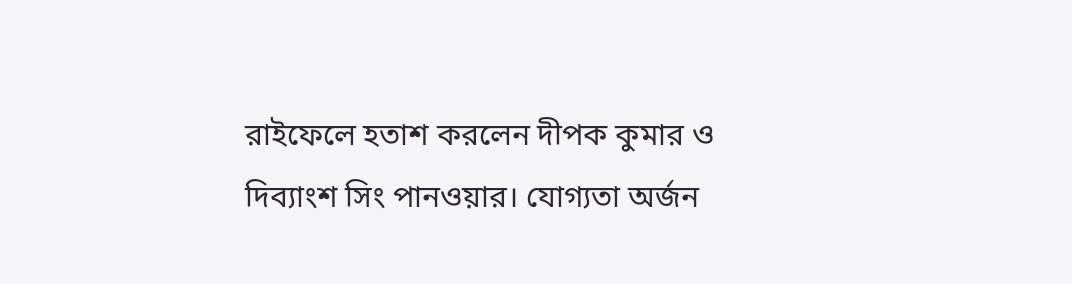রাইফেলে হতাশ করলেন দীপক কুমার ও দিব্যাংশ সিং পানওয়ার। যোগ্যতা অর্জন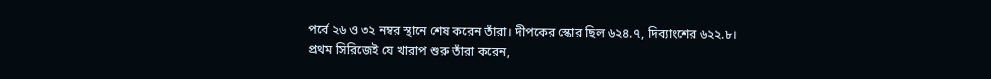পর্বে ২৬ ও ৩২ নম্বর স্থানে শেষ করেন তাঁরা। দীপকের স্কোর ছিল ৬২৪.৭, দিব্যাংশের ৬২২.৮। প্রথম সিরিজেই যে খারাপ শুরু তাঁরা করেন,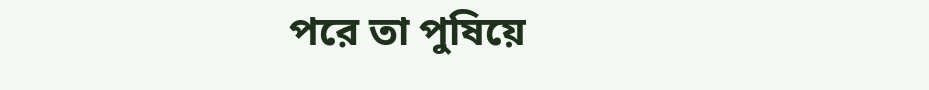পরে তা পুষিয়ে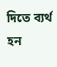দিতে ব্যর্থ হন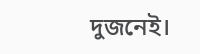দুজনেই।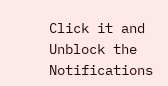Click it and Unblock the Notifications